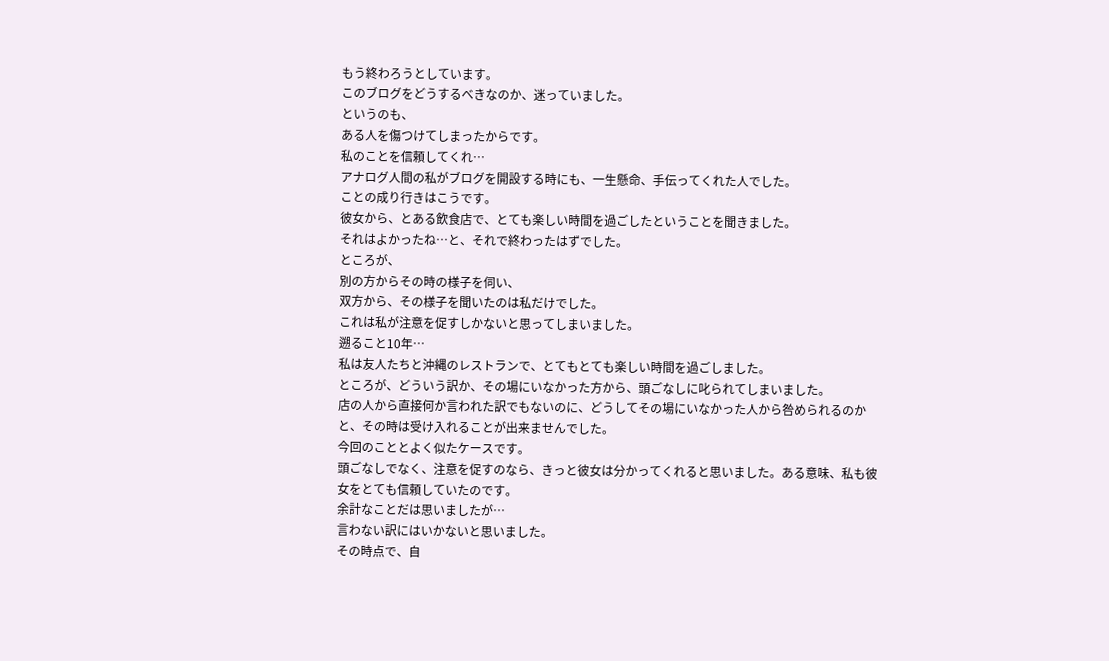もう終わろうとしています。
このブログをどうするべきなのか、迷っていました。
というのも、
ある人を傷つけてしまったからです。
私のことを信頼してくれ…
アナログ人間の私がブログを開設する時にも、一生懸命、手伝ってくれた人でした。
ことの成り行きはこうです。
彼女から、とある飲食店で、とても楽しい時間を過ごしたということを聞きました。
それはよかったね…と、それで終わったはずでした。
ところが、
別の方からその時の様子を伺い、
双方から、その様子を聞いたのは私だけでした。
これは私が注意を促すしかないと思ってしまいました。
遡ること10年…
私は友人たちと沖縄のレストランで、とてもとても楽しい時間を過ごしました。
ところが、どういう訳か、その場にいなかった方から、頭ごなしに叱られてしまいました。
店の人から直接何か言われた訳でもないのに、どうしてその場にいなかった人から咎められるのかと、その時は受け入れることが出来ませんでした。
今回のこととよく似たケースです。
頭ごなしでなく、注意を促すのなら、きっと彼女は分かってくれると思いました。ある意味、私も彼女をとても信頼していたのです。
余計なことだは思いましたが…
言わない訳にはいかないと思いました。
その時点で、自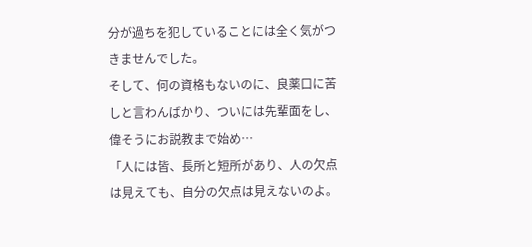分が過ちを犯していることには全く気がつきませんでした。
そして、何の資格もないのに、良薬口に苦しと言わんばかり、ついには先輩面をし、偉そうにお説教まで始め…
「人には皆、長所と短所があり、人の欠点は見えても、自分の欠点は見えないのよ。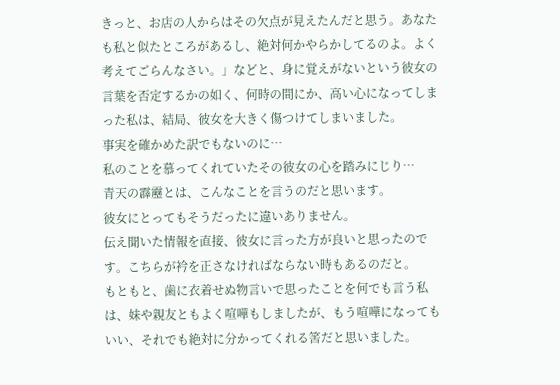きっと、お店の人からはその欠点が見えたんだと思う。あなたも私と似たところがあるし、絶対何かやらかしてるのよ。よく考えてごらんなさい。」などと、身に覚えがないという彼女の言葉を否定するかの如く、何時の間にか、高い心になってしまった私は、結局、彼女を大きく傷つけてしまいました。
事実を確かめた訳でもないのに…
私のことを慕ってくれていたその彼女の心を踏みにじり…
青天の霹靂とは、こんなことを言うのだと思います。
彼女にとってもそうだったに違いありません。
伝え聞いた情報を直接、彼女に言った方が良いと思ったのです。こちらが衿を正さなければならない時もあるのだと。
もともと、歯に衣着せぬ物言いで思ったことを何でも言う私は、妹や親友ともよく喧嘩もしましたが、もう喧嘩になってもいい、それでも絶対に分かってくれる筈だと思いました。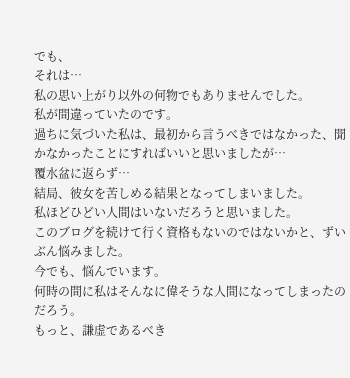でも、
それは…
私の思い上がり以外の何物でもありませんでした。
私が間違っていたのです。
過ちに気づいた私は、最初から言うべきではなかった、聞かなかったことにすればいいと思いましたが…
覆水盆に返らず…
結局、彼女を苦しめる結果となってしまいました。
私ほどひどい人間はいないだろうと思いました。
このブログを続けて行く資格もないのではないかと、ずいぶん悩みました。
今でも、悩んでいます。
何時の間に私はそんなに偉そうな人間になってしまったのだろう。
もっと、謙虚であるべき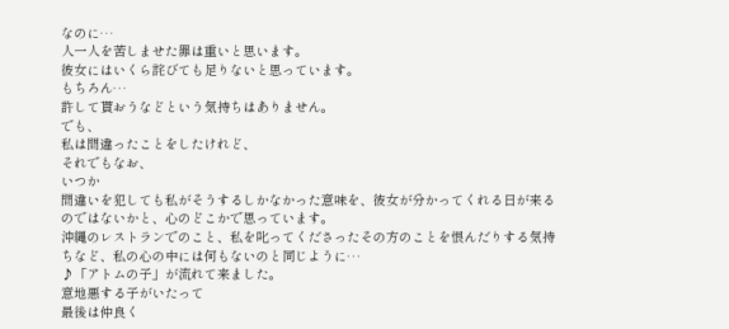なのに…
人一人を苦しませた罪は重いと思います。
彼女にはいくら詫びても足りないと思っています。
もちろん…
許して貰おうなどという気持ちはありません。
でも、
私は間違ったことをしたけれど、
それでもなお、
いつか
間違いを犯しても私がそうするしかなかった意味を、彼女が分かってくれる日が来るのではないかと、心のどこかで思っています。
沖縄のレストランでのこと、私を叱ってくださったその方のことを恨んだりする気持ちなど、私の心の中には何もないのと同じように…
♪「アトムの子」が流れて来ました。
意地悪する子がいたって
最後は仲良く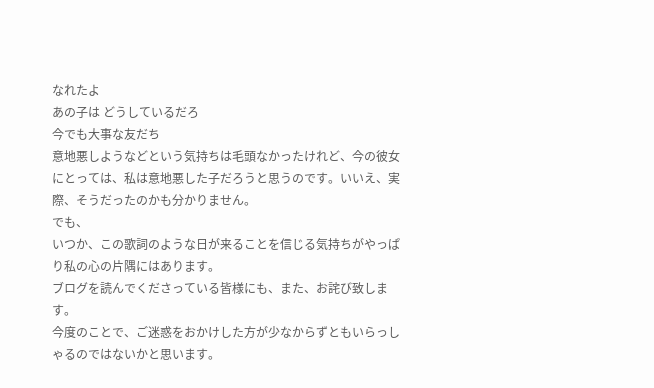なれたよ
あの子は どうしているだろ
今でも大事な友だち
意地悪しようなどという気持ちは毛頭なかったけれど、今の彼女にとっては、私は意地悪した子だろうと思うのです。いいえ、実際、そうだったのかも分かりません。
でも、
いつか、この歌詞のような日が来ることを信じる気持ちがやっぱり私の心の片隅にはあります。
ブログを読んでくださっている皆様にも、また、お詫び致します。
今度のことで、ご迷惑をおかけした方が少なからずともいらっしゃるのではないかと思います。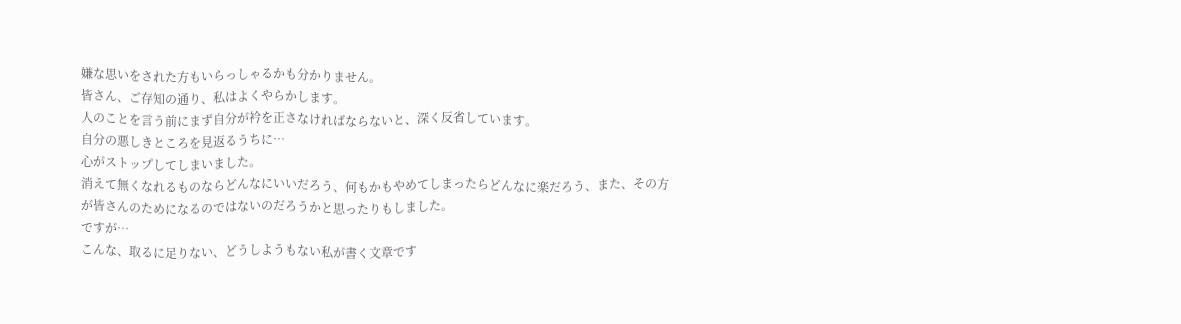嫌な思いをされた方もいらっしゃるかも分かりません。
皆さん、ご存知の通り、私はよくやらかします。
人のことを言う前にまず自分が衿を正さなければならないと、深く反省しています。
自分の悪しきところを見返るうちに…
心がストップしてしまいました。
消えて無くなれるものならどんなにいいだろう、何もかもやめてしまったらどんなに楽だろう、また、その方が皆さんのためになるのではないのだろうかと思ったりもしました。
ですが…
こんな、取るに足りない、どうしようもない私が書く文章です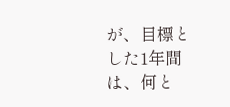が、目標とした1年間は、何と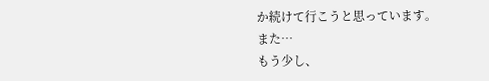か続けて行こうと思っています。
また…
もう少し、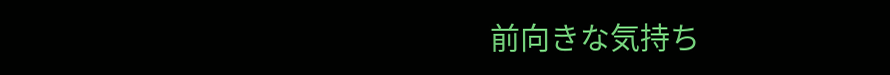前向きな気持ち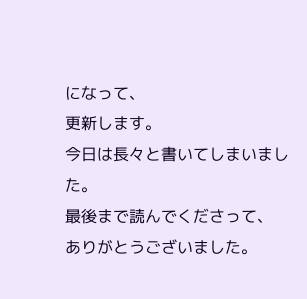になって、
更新します。
今日は長々と書いてしまいました。
最後まで読んでくださって、
ありがとうございました。